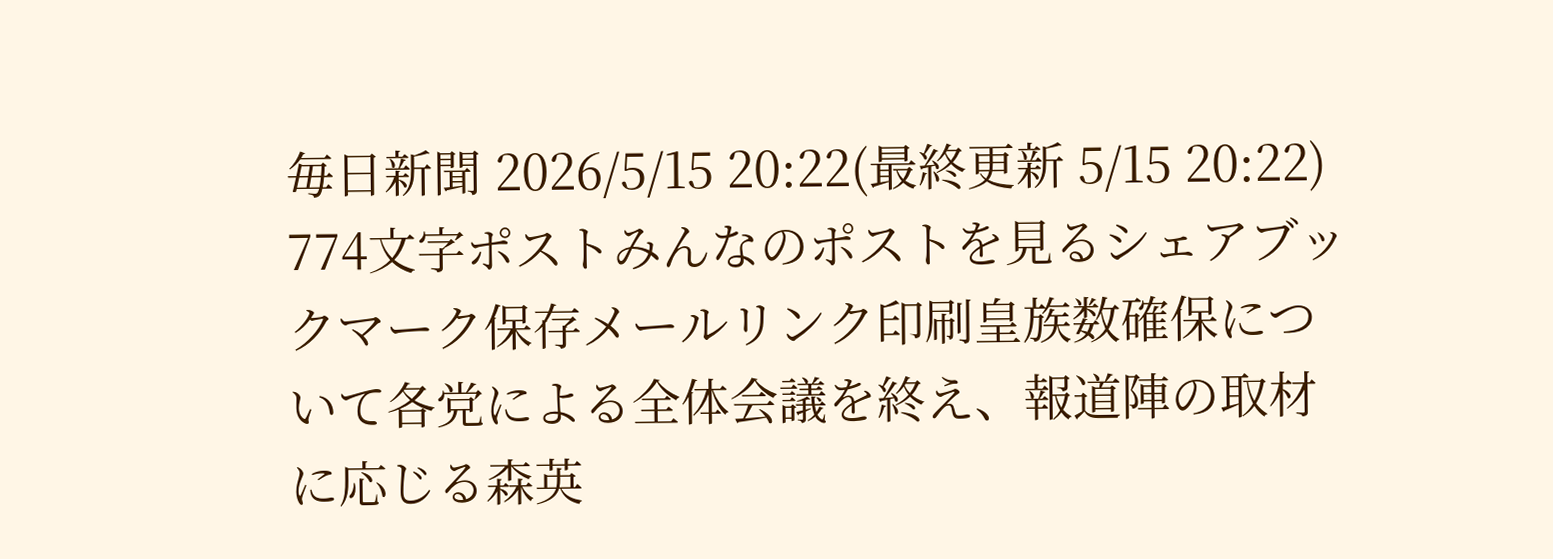毎日新聞 2026/5/15 20:22(最終更新 5/15 20:22) 774文字ポストみんなのポストを見るシェアブックマーク保存メールリンク印刷皇族数確保について各党による全体会議を終え、報道陣の取材に応じる森英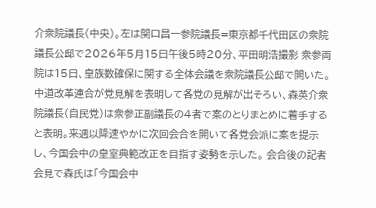介衆院議長(中央)。左は関口昌一参院議長=東京都千代田区の衆院議長公邸で2026年5月15日午後5時20分、平田明浩撮影 衆参両院は15日、皇族数確保に関する全体会議を衆院議長公邸で開いた。中道改革連合が党見解を表明して各党の見解が出そろい、森英介衆院議長(自民党)は衆参正副議長の4者で案のとりまとめに着手すると表明。来週以降速やかに次回会合を開いて各党会派に案を提示し、今国会中の皇室典範改正を目指す姿勢を示した。 会合後の記者会見で森氏は「今国会中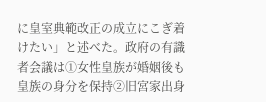に皇室典範改正の成立にこぎ着けたい」と述べた。政府の有識者会議は①女性皇族が婚姻後も皇族の身分を保持②旧宮家出身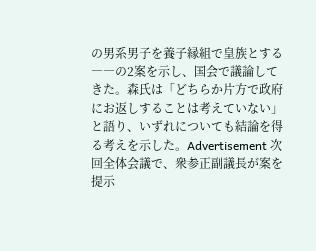の男系男子を養子縁組で皇族とする――の2案を示し、国会で議論してきた。森氏は「どちらか片方で政府にお返しすることは考えていない」と語り、いずれについても結論を得る考えを示した。Advertisement 次回全体会議で、衆参正副議長が案を提示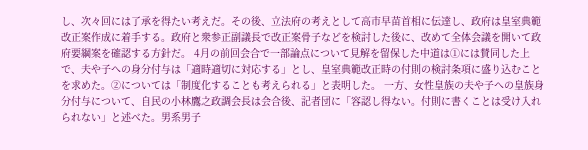し、次々回には了承を得たい考えだ。その後、立法府の考えとして高市早苗首相に伝達し、政府は皇室典範改正案作成に着手する。政府と衆参正副議長で改正案骨子などを検討した後に、改めて全体会議を開いて政府要綱案を確認する方針だ。 4月の前回会合で一部論点について見解を留保した中道は①には賛同した上で、夫や子への身分付与は「適時適切に対応する」とし、皇室典範改正時の付則の検討条項に盛り込むことを求めた。②については「制度化することも考えられる」と表明した。 一方、女性皇族の夫や子への皇族身分付与について、自民の小林鷹之政調会長は会合後、記者団に「容認し得ない。付則に書くことは受け入れられない」と述べた。男系男子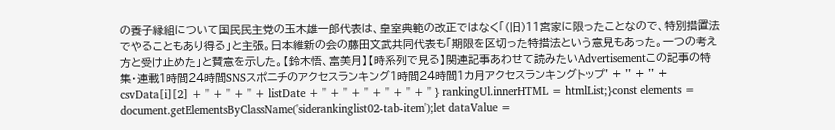の養子縁組について国民民主党の玉木雄一郎代表は、皇室典範の改正ではなく「(旧)11宮家に限ったことなので、特別措置法でやることもあり得る」と主張。日本維新の会の藤田文武共同代表も「期限を区切った特措法という意見もあった。一つの考え方と受け止めた」と賛意を示した。【鈴木悟、富美月】【時系列で見る】関連記事あわせて読みたいAdvertisementこの記事の特集・連載1時間24時間SNSスポニチのアクセスランキング1時間24時間1カ月アクセスランキングトップ' + '' + '' + csvData[i][2] + '' + '' + '' + listDate + '' + '' + '' + '' + '' + '' } rankingUl.innerHTML = htmlList;}const elements = document.getElementsByClassName('siderankinglist02-tab-item');let dataValue =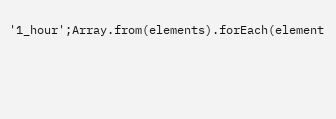'1_hour';Array.from(elements).forEach(element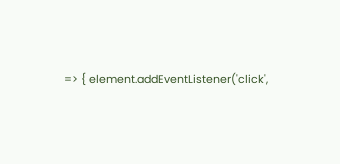=> { element.addEventListener('click',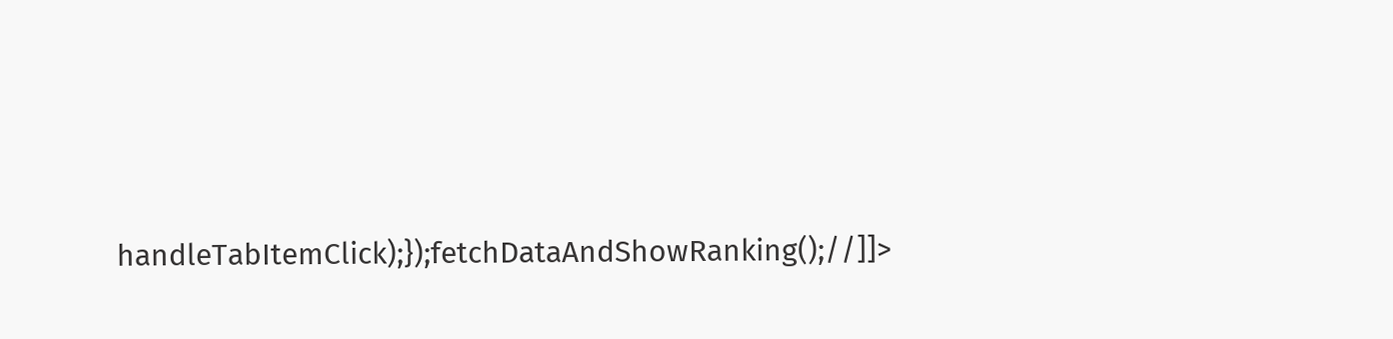handleTabItemClick);});fetchDataAndShowRanking();//]]>